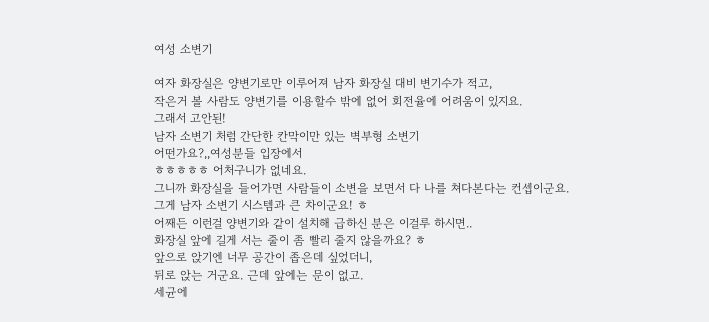여성 소변기

여자 화장실은 양변기로만 이루어져 남자 화장실 대비 변기수가 적고,
작은거 볼 사람도 양변기를 이용할수 밖에 없어 회전율에 어려움이 있지요.
그래서 고안된!
남자 소변기 처럼 간단한 칸막이만 있는 벽부형 소변기
어떤가요?,,여성분들 입장에서
ㅎㅎㅎㅎㅎ 어처구니가 없네요.
그니까 화장실을 들어가면 사람들이 소변을 보면서 다 나를 쳐다본다는 컨셉이군요.
그게 남자 소변기 시스템과 큰 차이군요! ㅎ
어째든 이런걸 양변기와 같이 설치해 급하신 분은 이걸루 하시면..
화장실 앞에 길게 서는 줄이 좀 빨리 줄지 않을까요? ㅎ
앞으로 앉기엔 너무 공간이 좁은데 싶었더니,
뒤로 앉는 거군요. 근데 앞에는 문이 없고.
세균에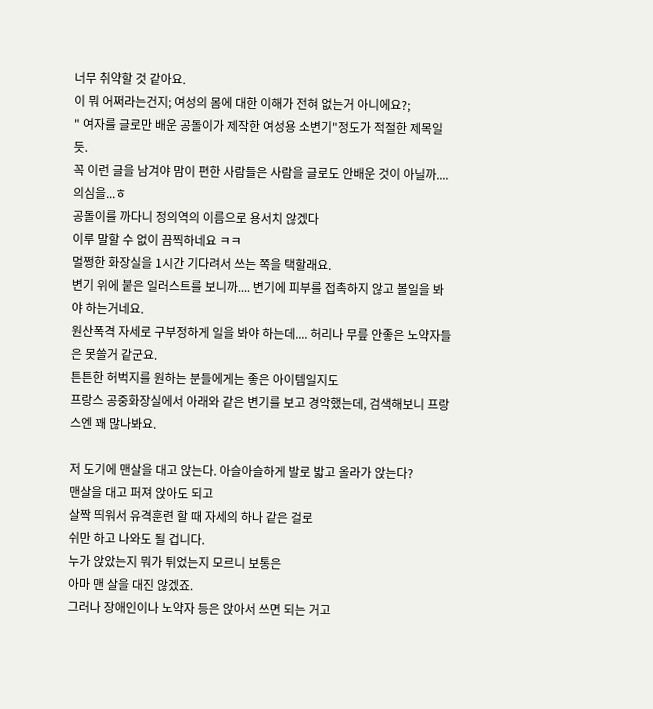너무 취약할 것 같아요.
이 뭐 어쩌라는건지; 여성의 몸에 대한 이해가 전혀 없는거 아니에요?;
" 여자를 글로만 배운 공돌이가 제작한 여성용 소변기"정도가 적절한 제목일듯.
꼭 이런 글을 남겨야 맘이 편한 사람들은 사람을 글로도 안배운 것이 아닐까....의심을...ㅎ
공돌이를 까다니 정의역의 이름으로 용서치 않겠다
이루 말할 수 없이 끔찍하네요 ㅋㅋ
멀쩡한 화장실을 1시간 기다려서 쓰는 쪽을 택할래요.
변기 위에 붙은 일러스트를 보니까.... 변기에 피부를 접촉하지 않고 볼일을 봐야 하는거네요.
원산폭격 자세로 구부정하게 일을 봐야 하는데.... 허리나 무릎 안좋은 노약자들은 못쓸거 같군요.
튼튼한 허벅지를 원하는 분들에게는 좋은 아이템일지도
프랑스 공중화장실에서 아래와 같은 변기를 보고 경악했는데, 검색해보니 프랑스엔 꽤 많나봐요.

저 도기에 맨살을 대고 앉는다. 아슬아슬하게 발로 밟고 올라가 앉는다?
맨살을 대고 퍼져 앉아도 되고
살짝 띄워서 유격훈련 할 때 자세의 하나 같은 걸로
쉬만 하고 나와도 될 겁니다.
누가 앉았는지 뭐가 튀었는지 모르니 보통은
아마 맨 살을 대진 않겠죠.
그러나 장애인이나 노약자 등은 앉아서 쓰면 되는 거고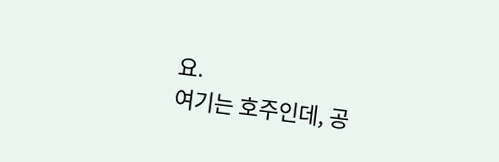요.
여기는 호주인데, 공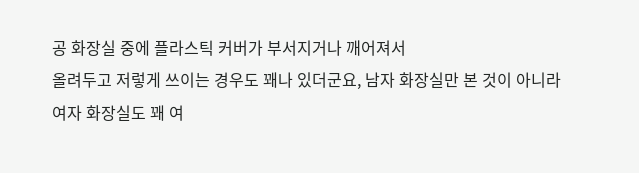공 화장실 중에 플라스틱 커버가 부서지거나 깨어져서
올려두고 저렇게 쓰이는 경우도 꽤나 있더군요, 남자 화장실만 본 것이 아니라
여자 화장실도 꽤 여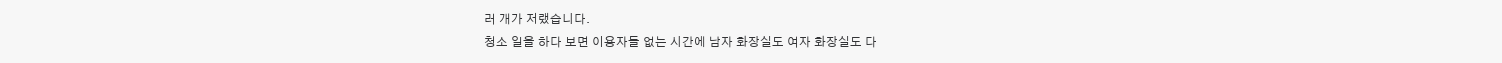러 개가 저랬습니다.
청소 일을 하다 보면 이용자들 없는 시간에 남자 화장실도 여자 화장실도 다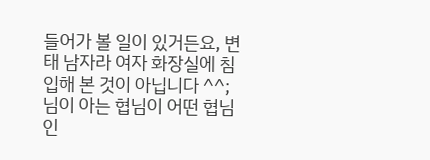들어가 볼 일이 있거든요, 변태 남자라 여자 화장실에 침입해 본 것이 아닙니다 ^^;
님이 아는 협님이 어떤 협님인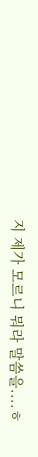지 제가 모르니 뭐라 말씀을....ㅎ